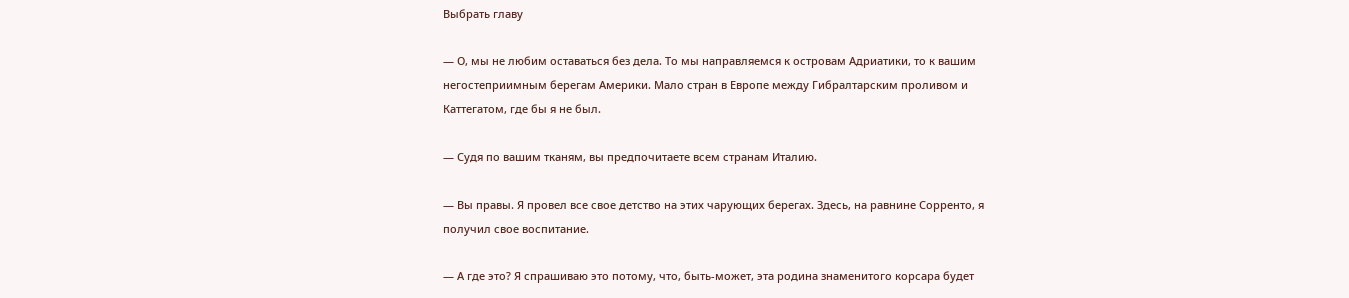Выбрать главу

— О, мы не любим оставаться без дела. То мы направляемся к островам Адриатики, то к вашим негостеприимным берегам Америки. Мало стран в Европе между Гибралтарским проливом и Каттегатом, где бы я не был.

— Судя по вашим тканям, вы предпочитаете всем странам Италию.

— Вы правы. Я провел все свое детство на этих чарующих берегах. Здесь, на равнине Сорренто, я получил свое воспитание.

— А где это? Я спрашиваю это потому, что, быть-может, эта родина знаменитого корсара будет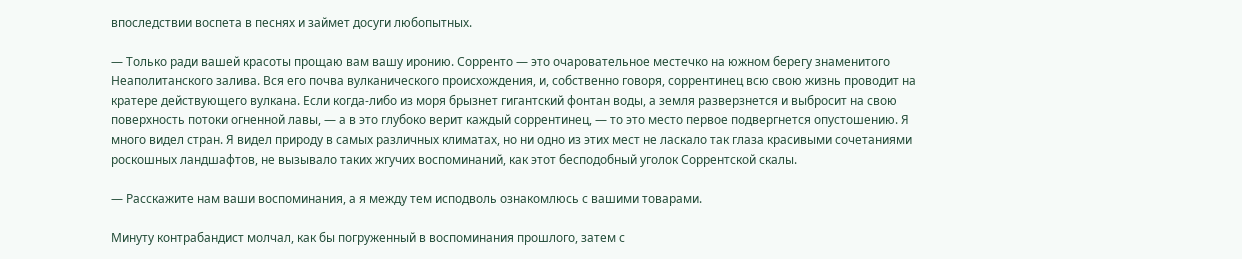впоследствии воспета в песнях и займет досуги любопытных.

— Только ради вашей красоты прощаю вам вашу иронию. Сорренто — это очаровательное местечко на южном берегу знаменитого Неаполитанского залива. Вся его почва вулканического происхождения, и, собственно говоря, соррентинец всю свою жизнь проводит на кратере действующего вулкана. Если когда-либо из моря брызнет гигантский фонтан воды, а земля разверзнется и выбросит на свою поверхность потоки огненной лавы, — а в это глубоко верит каждый соррентинец, — то это место первое подвергнется опустошению. Я много видел стран. Я видел природу в самых различных климатах, но ни одно из этих мест не ласкало так глаза красивыми сочетаниями роскошных ландшафтов, не вызывало таких жгучих воспоминаний, как этот бесподобный уголок Соррентской скалы.

— Расскажите нам ваши воспоминания, а я между тем исподволь ознакомлюсь с вашими товарами.

Минуту контрабандист молчал, как бы погруженный в воспоминания прошлого, затем с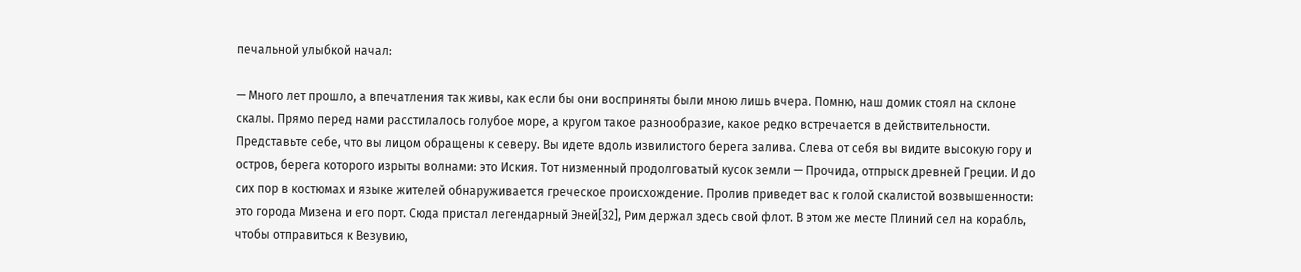печальной улыбкой начал:

— Много лет прошло, а впечатления так живы, как если бы они восприняты были мною лишь вчера. Помню, наш домик стоял на склоне скалы. Прямо перед нами расстилалось голубое море, а кругом такое разнообразие, какое редко встречается в действительности. Представьте себе, что вы лицом обращены к северу. Вы идете вдоль извилистого берега залива. Слева от себя вы видите высокую гору и остров, берега которого изрыты волнами: это Иския. Тот низменный продолговатый кусок земли — Прочида, отпрыск древней Греции. И до сих пор в костюмах и языке жителей обнаруживается греческое происхождение. Пролив приведет вас к голой скалистой возвышенности: это города Мизена и его порт. Сюда пристал легендарный Эней[32], Рим держал здесь свой флот. В этом же месте Плиний сел на корабль, чтобы отправиться к Везувию,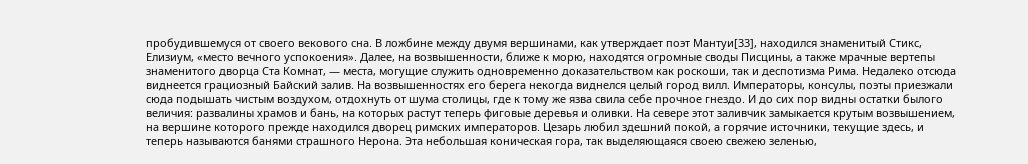пробудившемуся от своего векового сна. В ложбине между двумя вершинами, как утверждает поэт Мантуи[33], находился знаменитый Стикс, Елизиум, «место вечного успокоения». Далее, на возвышенности, ближе к морю, находятся огромные своды Писцины, а также мрачные вертепы знаменитого дворца Ста Комнат, — места, могущие служить одновременно доказательством как роскоши, так и деспотизма Рима. Недалеко отсюда виднеется грациозный Байский залив. На возвышенностях его берега некогда виднелся целый город вилл. Императоры, консулы, поэты приезжали сюда подышать чистым воздухом, отдохнуть от шума столицы, где к тому же язва свила себе прочное гнездо. И до сих пор видны остатки былого величия: развалины храмов и бань, на которых растут теперь фиговые деревья и оливки. На севере этот заливчик замыкается крутым возвышением, на вершине которого прежде находился дворец римских императоров. Цезарь любил здешний покой, а горячие источники, текущие здесь, и теперь называются банями страшного Нерона. Эта небольшая коническая гора, так выделяющаяся своею свежею зеленью,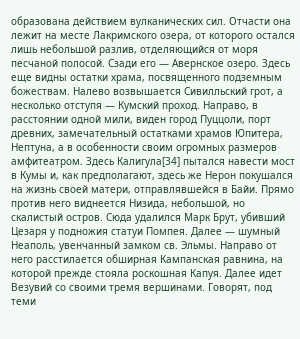образована действием вулканических сил. Отчасти она лежит на месте Лакримского озера, от которого остался лишь небольшой разлив, отделяющийся от моря песчаной полосой. Сзади его — Авернское озеро. Здесь еще видны остатки храма, посвященного подземным божествам. Налево возвышается Сивилльский грот, а несколько отступя — Кумский проход. Направо, в расстоянии одной мили, виден город Пуццоли, порт древних, замечательный остатками храмов Юпитера, Нептуна, а в особенности своим огромных размеров амфитеатром. Здесь Калигула[34] пытался навести мост в Кумы и, как предполагают, здесь же Нерон покушался на жизнь своей матери, отправлявшейся в Байи. Прямо против него виднеется Низида, небольшой, но скалистый остров. Сюда удалился Марк Брут, убивший Цезаря у подножия статуи Помпея. Далее — шумный Неаполь, увенчанный замком св. Эльмы. Направо от него расстилается обширная Кампанская равнина, на которой прежде стояла роскошная Капуя. Далее идет Везувий со своими тремя вершинами. Говорят, под теми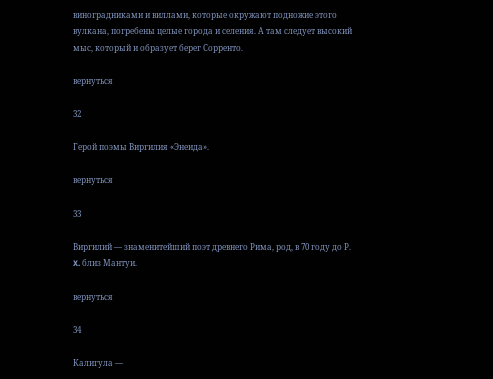виноградниками и виллами, которые окружают подножие этого вулкана, погребены целые города и селения. А там следует высокий мыс, который и образует берег Сорренто.

вернуться

32

Герой поэмы Виргилия «Энеида».

вернуться

33

Виргилий — знаменитейший поэт древнего Рима, род, в 70 году до Р. X. близ Мантуи.

вернуться

34

Калигула —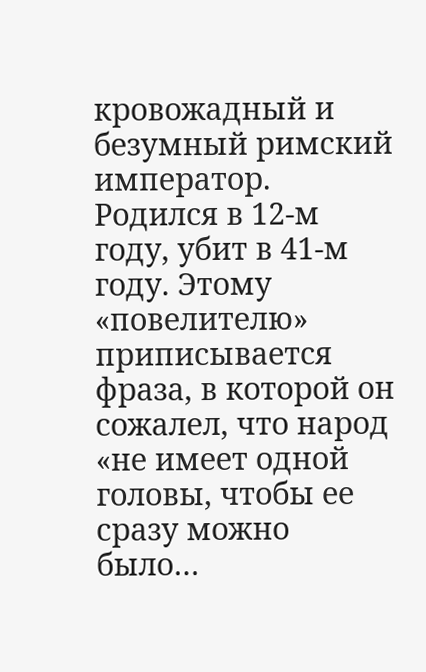кровожадный и безумный римский император. Родился в 12-м году, убит в 41-м году. Этому «повелителю» приписывается фраза, в которой он сожалел, что народ «не имеет одной головы, чтобы ее сразу можно было…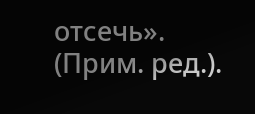отсечь». (Прим. ред.).